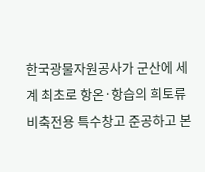한국광물자원공사가 군산에 세계 최초로 항온·항습의 희토류 비축전용 특수창고 준공하고 본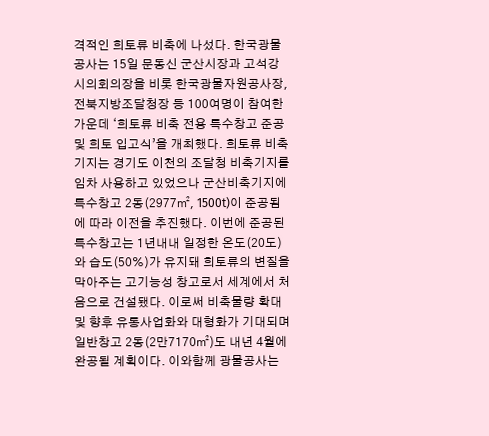격적인 희토류 비축에 나섰다. 한국광물공사는 15일 문동신 군산시장과 고석강 시의회의장을 비롯 한국광물자원공사장, 전북지방조달청장 등 100여명이 참여한 가운데 ‘희토류 비축 전용 특수창고 준공 및 희토 입고식’을 개최했다. 희토류 비축기지는 경기도 이천의 조달청 비축기지를 임차 사용하고 있었으나 군산비축기지에 특수창고 2동(2977㎡, 1500t)이 준공됨에 따라 이전을 추진했다. 이번에 준공된 특수창고는 1년내내 일정한 온도(20도)와 습도(50%)가 유지돼 희토류의 변질을 막아주는 고기능성 창고로서 세계에서 처음으로 건설됐다. 이로써 비축물량 확대 및 향후 유통사업화와 대형화가 기대되며 일반창고 2동(2만7170㎡)도 내년 4월에 완공될 계획이다. 이와함께 광물공사는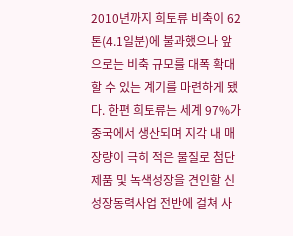2010년까지 희토류 비축이 62톤(4.1일분)에 불과했으나 앞으로는 비축 규모를 대폭 확대할 수 있는 계기를 마련하게 됐다. 한편 희토류는 세계 97%가 중국에서 생산되며 지각 내 매장량이 극히 적은 물질로 첨단제품 및 녹색성장을 견인할 신성장동력사업 전반에 걸쳐 사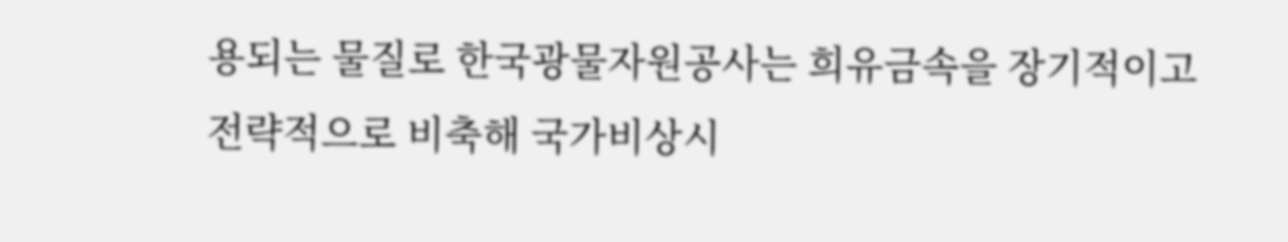용되는 물질로 한국광물자원공사는 희유금속을 장기적이고 전략적으로 비축해 국가비상시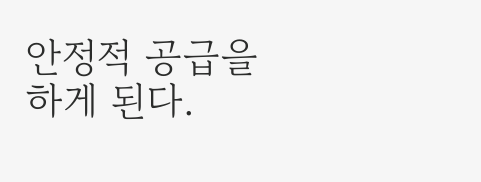안정적 공급을 하게 된다.